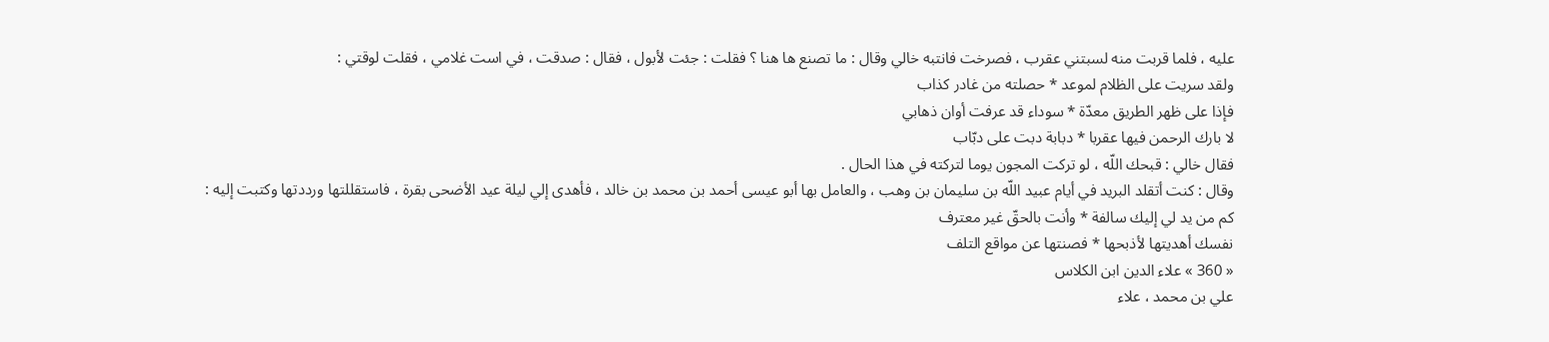عليه ، فلما قربت منه لسبتني عقرب ، فصرخت فانتبه خالي وقال : ما تصنع ها هنا ؟ فقلت : جئت لأبول ، فقال : صدقت ، في است غلامي ، فقلت لوقتي :
ولقد سريت على الظلام لموعد * حصلته من غادر كذاب
فإذا على ظهر الطريق معدّة * سوداء قد عرفت أوان ذهابي
لا بارك الرحمن فيها عقربا * دبابة دبت على دبّاب
فقال خالي : قبحك اللّه ، لو تركت المجون يوما لتركته في هذا الحال .
وقال : كنت أتقلد البريد في أيام عبيد اللّه بن سليمان بن وهب ، والعامل بها أبو عيسى أحمد بن محمد بن خالد ، فأهدى إلي ليلة عيد الأضحى بقرة ، فاستقللتها ورددتها وكتبت إليه :
كم من يد لي إليك سالفة * وأنت بالحقّ غير معترف
نفسك أهديتها لأذبحها * فصنتها عن مواقع التلف
« 360 » علاء الدين ابن الكلاس
علي بن محمد ، علاء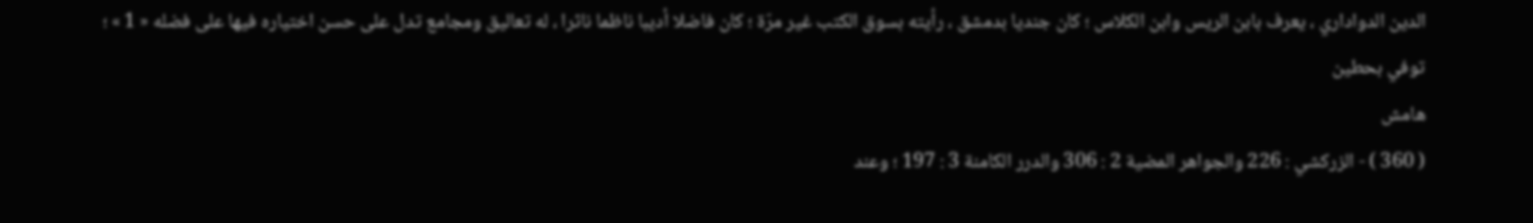الدين الدواداري ، يعرف بابن الريس وابن الكلاس ؛ كان جنديا بدمشق ، رأيته بسوق الكتب غير مرّة ؛ كان فاضلا أديبا ناظما ناثرا ، له تعاليق ومجامع تدل على حسن اختياره فيها على فضله « 1 » ؛ توفي بحطين
هامش
( 360 ) - الزركشي : 226 والجواهر المضية 2 : 306 والدرر الكامنة 3 : 197 ؛ وعند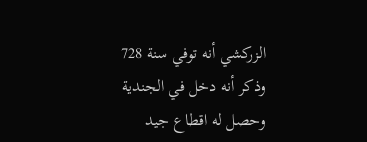الزركشي أنه توفي سنة 728 وذكر أنه دخل في الجندية وحصل له اقطاع جيد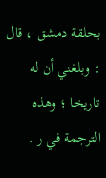بحلقة دمشق ، قال : وبلغني أن له تاريخا ؛ وهذه الترجمة في ر .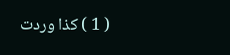( 1 ) كذا وردت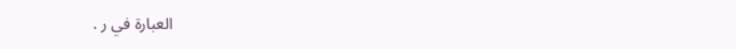العبارة في ر .